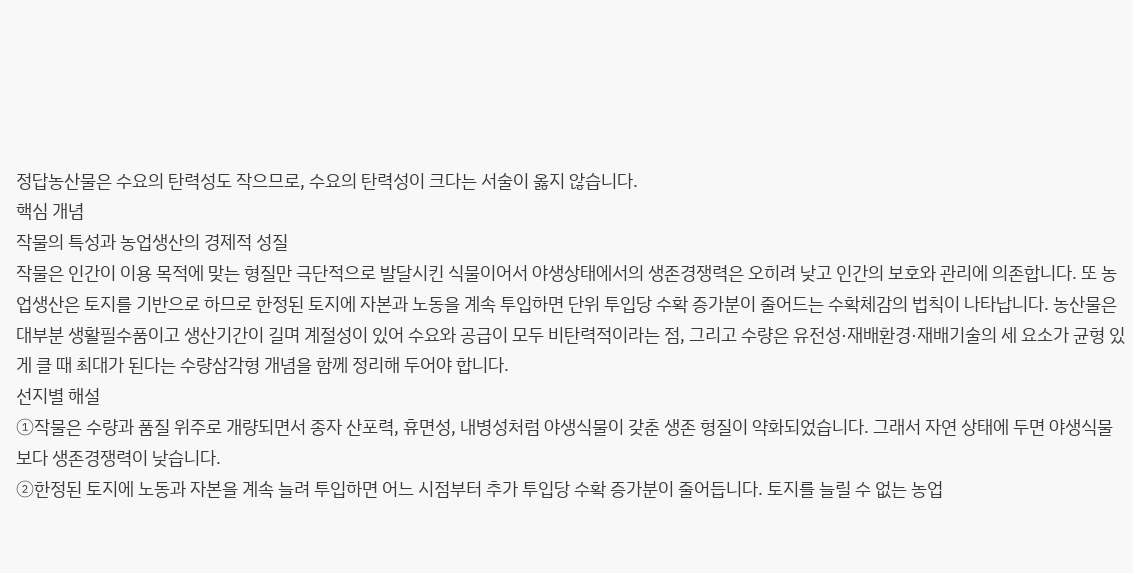정답농산물은 수요의 탄력성도 작으므로, 수요의 탄력성이 크다는 서술이 옳지 않습니다.
핵심 개념
작물의 특성과 농업생산의 경제적 성질
작물은 인간이 이용 목적에 맞는 형질만 극단적으로 발달시킨 식물이어서 야생상태에서의 생존경쟁력은 오히려 낮고 인간의 보호와 관리에 의존합니다. 또 농업생산은 토지를 기반으로 하므로 한정된 토지에 자본과 노동을 계속 투입하면 단위 투입당 수확 증가분이 줄어드는 수확체감의 법칙이 나타납니다. 농산물은 대부분 생활필수품이고 생산기간이 길며 계절성이 있어 수요와 공급이 모두 비탄력적이라는 점, 그리고 수량은 유전성·재배환경·재배기술의 세 요소가 균형 있게 클 때 최대가 된다는 수량삼각형 개념을 함께 정리해 두어야 합니다.
선지별 해설
①작물은 수량과 품질 위주로 개량되면서 종자 산포력, 휴면성, 내병성처럼 야생식물이 갖춘 생존 형질이 약화되었습니다. 그래서 자연 상태에 두면 야생식물보다 생존경쟁력이 낮습니다.
②한정된 토지에 노동과 자본을 계속 늘려 투입하면 어느 시점부터 추가 투입당 수확 증가분이 줄어듭니다. 토지를 늘릴 수 없는 농업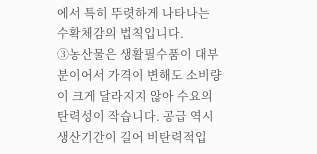에서 특히 뚜렷하게 나타나는 수확체감의 법칙입니다.
③농산물은 생활필수품이 대부분이어서 가격이 변해도 소비량이 크게 달라지지 않아 수요의 탄력성이 작습니다. 공급 역시 생산기간이 길어 비탄력적입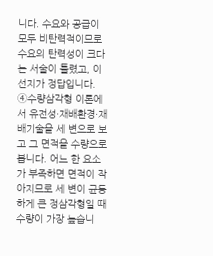니다. 수요와 공급이 모두 비탄력적이므로 수요의 탄력성이 크다는 서술이 틀렸고, 이 선지가 정답입니다.
④수량삼각형 이론에서 유전성·재배환경·재배기술을 세 변으로 보고 그 면적을 수량으로 봅니다. 어느 한 요소가 부족하면 면적이 작아지므로 세 변이 균등하게 큰 정삼각형일 때 수량이 가장 높습니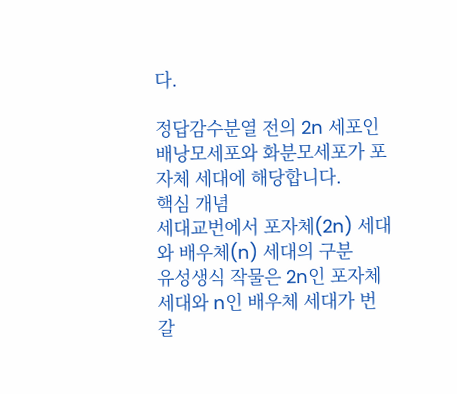다.

정답감수분열 전의 2n 세포인 배낭모세포와 화분모세포가 포자체 세대에 해당합니다.
핵심 개념
세대교번에서 포자체(2n) 세대와 배우체(n) 세대의 구분
유성생식 작물은 2n인 포자체 세대와 n인 배우체 세대가 번갈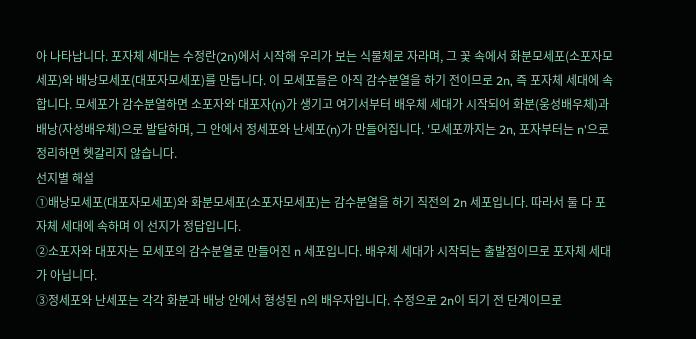아 나타납니다. 포자체 세대는 수정란(2n)에서 시작해 우리가 보는 식물체로 자라며, 그 꽃 속에서 화분모세포(소포자모세포)와 배낭모세포(대포자모세포)를 만듭니다. 이 모세포들은 아직 감수분열을 하기 전이므로 2n, 즉 포자체 세대에 속합니다. 모세포가 감수분열하면 소포자와 대포자(n)가 생기고 여기서부터 배우체 세대가 시작되어 화분(웅성배우체)과 배낭(자성배우체)으로 발달하며, 그 안에서 정세포와 난세포(n)가 만들어집니다. '모세포까지는 2n, 포자부터는 n'으로 정리하면 헷갈리지 않습니다.
선지별 해설
①배낭모세포(대포자모세포)와 화분모세포(소포자모세포)는 감수분열을 하기 직전의 2n 세포입니다. 따라서 둘 다 포자체 세대에 속하며 이 선지가 정답입니다.
②소포자와 대포자는 모세포의 감수분열로 만들어진 n 세포입니다. 배우체 세대가 시작되는 출발점이므로 포자체 세대가 아닙니다.
③정세포와 난세포는 각각 화분과 배낭 안에서 형성된 n의 배우자입니다. 수정으로 2n이 되기 전 단계이므로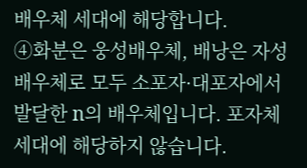배우체 세대에 해당합니다.
④화분은 웅성배우체, 배낭은 자성배우체로 모두 소포자·대포자에서 발달한 n의 배우체입니다. 포자체 세대에 해당하지 않습니다.